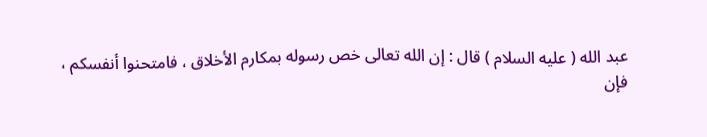عبد الله ( عليه السلام ) قال : إن الله تعالى خص رسوله بمكارم الأخلاق ، فامتحنوا أنفسكم ،
فإن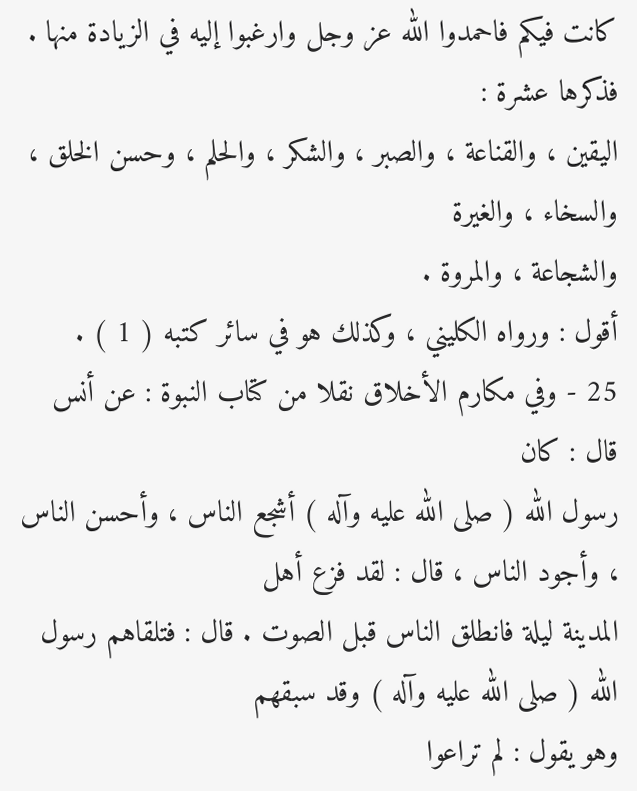كانت فيكم فاحمدوا الله عز وجل وارغبوا إليه في الزيادة منها . فذكرها عشرة :
اليقين ، والقناعة ، والصبر ، والشكر ، والحلم ، وحسن الخلق ، والسخاء ، والغيرة
والشجاعة ، والمروة .
أقول : ورواه الكليني ، وكذلك هو في سائر كتبه ( 1 ) .
25 - وفي مكارم الأخلاق نقلا من كتاب النبوة : عن أنس قال : كان
رسول الله ( صلى الله عليه وآله ) أشجع الناس ، وأحسن الناس ، وأجود الناس ، قال : لقد فزع أهل
المدينة ليلة فانطلق الناس قبل الصوت . قال : فتلقاهم رسول الله ( صلى الله عليه وآله ) وقد سبقهم
وهو يقول : لم تراعوا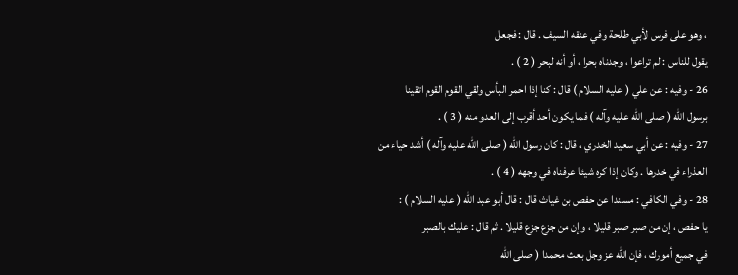، وهو على فرس لأبي طلحة وفي عنقه السيف . قال : فجعل
يقول للناس : لم تراعوا ، وجدناه بحرا ، أو أنه لبحر ( 2 ) .
26 - وفيه : عن علي ( عليه السلام ) قال : كنا إذا احمر البأس ولقي القوم القوم اتقينا
برسول الله ( صلى الله عليه وآله ) فما يكون أحد أقرب إلى العدو منه ( 3 ) .
27 - وفيه : عن أبي سعيد الخدري ، قال : كان رسول الله ( صلى الله عليه وآله ) أشد حياء من
العذراء في خدرها . وكان إذا كره شيئا عرفناه في وجهه ( 4 ) .
28 - وفي الكافي : مسندا عن حفص بن غياث قال : قال أبو عبد الله ( عليه السلام ) :
يا حفص ، إن من صبر صبر قليلا ، وإن من جزع جزع قليلا . ثم قال : عليك بالصبر
في جميع أمورك ، فإن الله عز وجل بعث محمدا ( صلى الله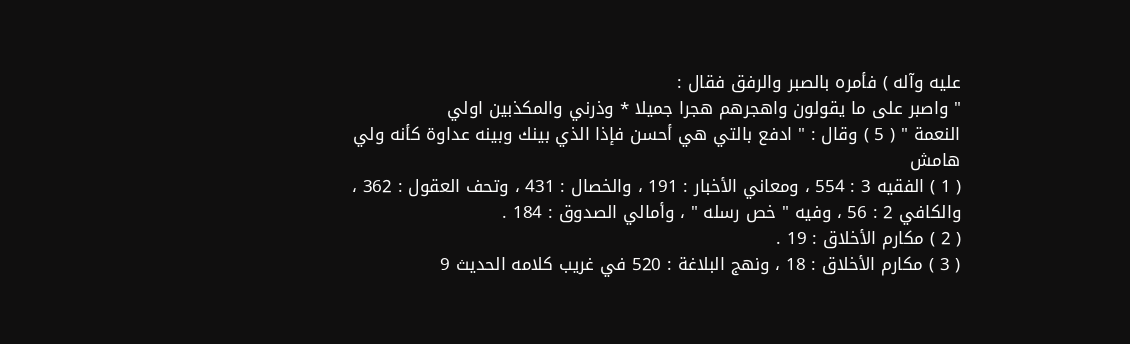عليه وآله ) فأمره بالصبر والرفق فقال :
" واصبر على ما يقولون واهجرهم هجرا جميلا * وذرني والمكذبين اولي
النعمة " ( 5 ) وقال : " ادفع بالتي هي أحسن فإذا الذي بينك وبينه عداوة كأنه ولي
هامش
( 1 ) الفقيه 3 : 554 ، ومعاني الأخبار : 191 ، والخصال : 431 ، وتحف العقول : 362 ،
والكافي 2 : 56 ، وفيه " خص رسله " ، وأمالي الصدوق : 184 .
( 2 ) مكارم الأخلاق : 19 .
( 3 ) مكارم الأخلاق : 18 ، ونهج البلاغة : 520 في غريب كلامه الحديث 9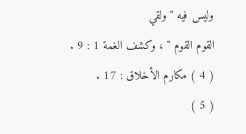وليس فيه " ولقي
القوم القوم " ، وكشف الغمة 1 : 9 .
( 4 ) مكارم الأخلاق : 17 .
( 5 )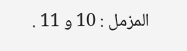المزمل : 10 و 11 .